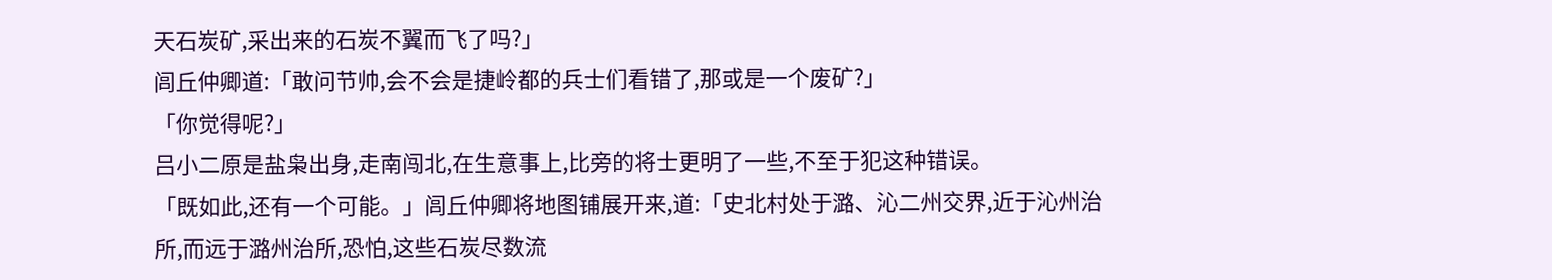天石炭矿,采出来的石炭不翼而飞了吗?」
闾丘仲卿道:「敢问节帅,会不会是捷岭都的兵士们看错了,那或是一个废矿?」
「你觉得呢?」
吕小二原是盐枭出身,走南闯北,在生意事上,比旁的将士更明了一些,不至于犯这种错误。
「既如此,还有一个可能。」闾丘仲卿将地图铺展开来,道:「史北村处于潞、沁二州交界,近于沁州治所,而远于潞州治所,恐怕,这些石炭尽数流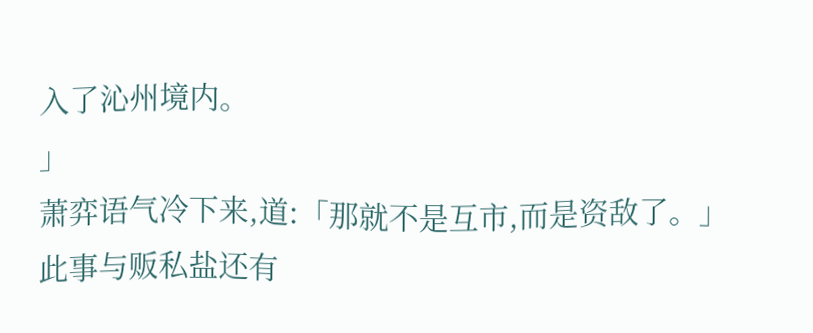入了沁州境内。
」
萧弈语气冷下来,道:「那就不是互市,而是资敌了。」
此事与贩私盐还有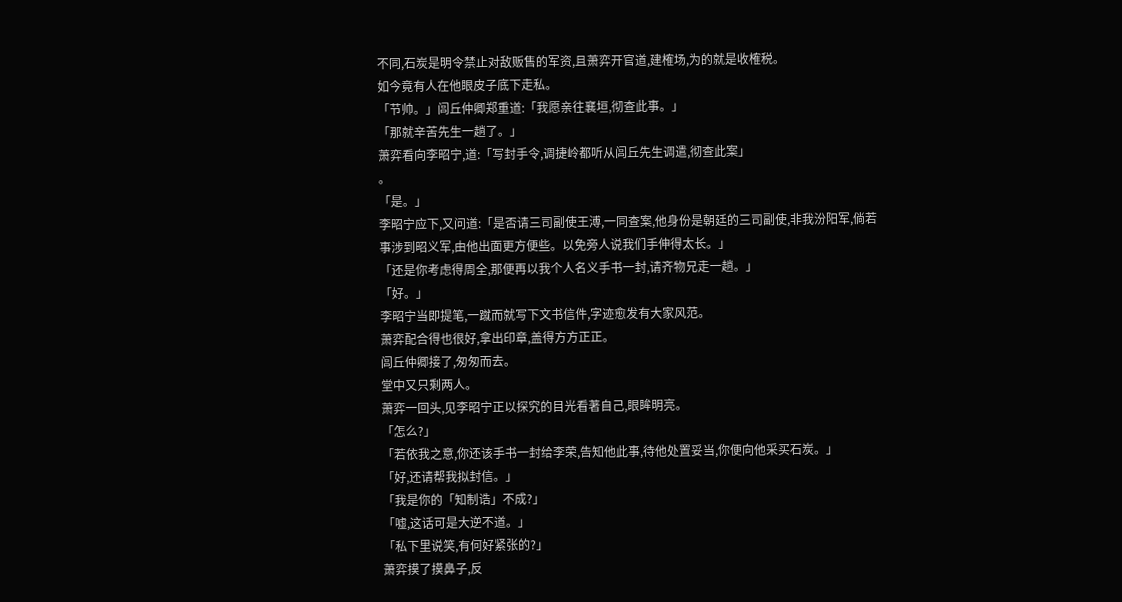不同,石炭是明令禁止对敌贩售的军资,且萧弈开官道,建榷场,为的就是收榷税。
如今竟有人在他眼皮子底下走私。
「节帅。」闾丘仲卿郑重道:「我愿亲往襄垣,彻查此事。」
「那就辛苦先生一趟了。」
萧弈看向李昭宁,道:「写封手令,调捷岭都听从闾丘先生调遣,彻查此案」
。
「是。」
李昭宁应下,又问道:「是否请三司副使王溥,一同查案,他身份是朝廷的三司副使,非我汾阳军,倘若事涉到昭义军,由他出面更方便些。以免旁人说我们手伸得太长。」
「还是你考虑得周全,那便再以我个人名义手书一封,请齐物兄走一趟。」
「好。」
李昭宁当即提笔,一蹴而就写下文书信件,字迹愈发有大家风范。
萧弈配合得也很好,拿出印章,盖得方方正正。
闾丘仲卿接了,匆匆而去。
堂中又只剩两人。
萧弈一回头,见李昭宁正以探究的目光看著自己,眼眸明亮。
「怎么?」
「若依我之意,你还该手书一封给李荣,告知他此事,待他处置妥当,你便向他采买石炭。」
「好,还请帮我拟封信。」
「我是你的「知制诰」不成?」
「嘘,这话可是大逆不道。」
「私下里说笑,有何好紧张的?」
萧弈摸了摸鼻子,反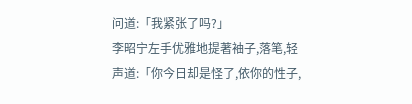问道:「我紧张了吗?」
李昭宁左手优雅地提著袖子,落笔,轻声道:「你今日却是怪了,依你的性子,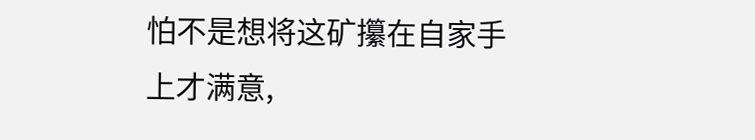怕不是想将这矿攥在自家手上才满意,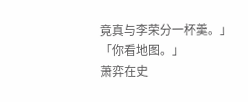竟真与李荣分一杯羹。」
「你看地图。」
萧弈在史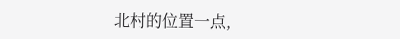北村的位置一点,